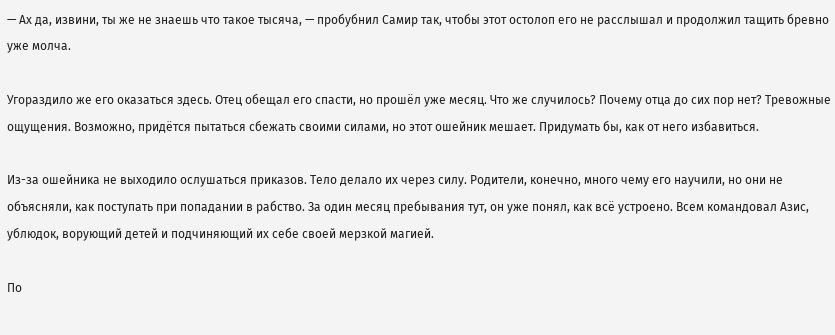— Ах да, извини, ты же не знаешь что такое тысяча, — пробубнил Самир так, чтобы этот остолоп его не расслышал и продолжил тащить бревно уже молча.

Угораздило же его оказаться здесь. Отец обещал его спасти, но прошёл уже месяц. Что же случилось? Почему отца до сих пор нет? Тревожные ощущения. Возможно, придётся пытаться сбежать своими силами, но этот ошейник мешает. Придумать бы, как от него избавиться.

Из-за ошейника не выходило ослушаться приказов. Тело делало их через силу. Родители, конечно, много чему его научили, но они не объясняли, как поступать при попадании в рабство. За один месяц пребывания тут, он уже понял, как всё устроено. Всем командовал Азис, ублюдок, ворующий детей и подчиняющий их себе своей мерзкой магией.

По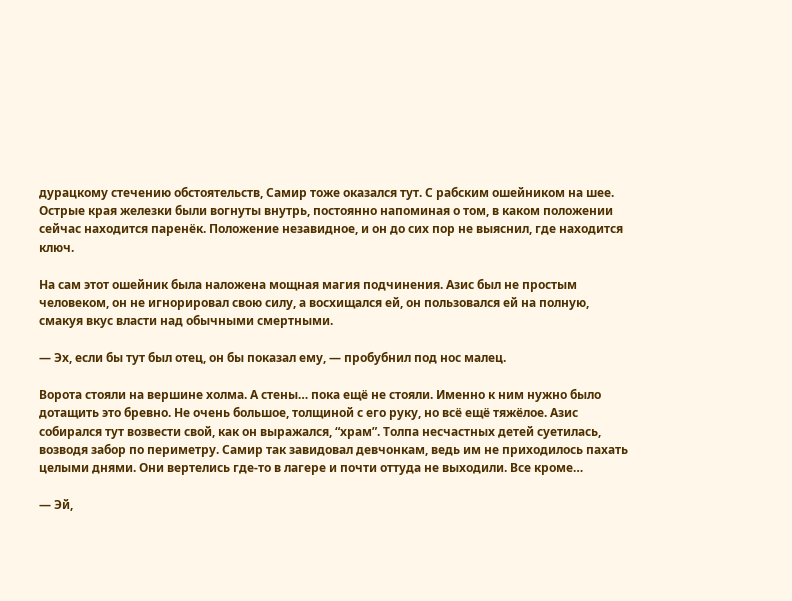дурацкому стечению обстоятельств, Самир тоже оказался тут. С рабским ошейником на шее. Острые края железки были вогнуты внутрь, постоянно напоминая о том, в каком положении сейчас находится паренёк. Положение незавидное, и он до сих пор не выяснил, где находится ключ.

На сам этот ошейник была наложена мощная магия подчинения. Азис был не простым человеком, он не игнорировал свою силу, а восхищался ей, он пользовался ей на полную, смакуя вкус власти над обычными смертными.

— Эх, если бы тут был отец, он бы показал ему, — пробубнил под нос малец.

Ворота стояли на вершине холма. А стены… пока ещё не стояли. Именно к ним нужно было дотащить это бревно. Не очень большое, толщиной с его руку, но всё ещё тяжёлое. Азис собирался тут возвести свой, как он выражался, “храм”. Толпа несчастных детей суетилась, возводя забор по периметру. Самир так завидовал девчонкам, ведь им не приходилось пахать целыми днями. Они вертелись где-то в лагере и почти оттуда не выходили. Все кроме…

— Эй,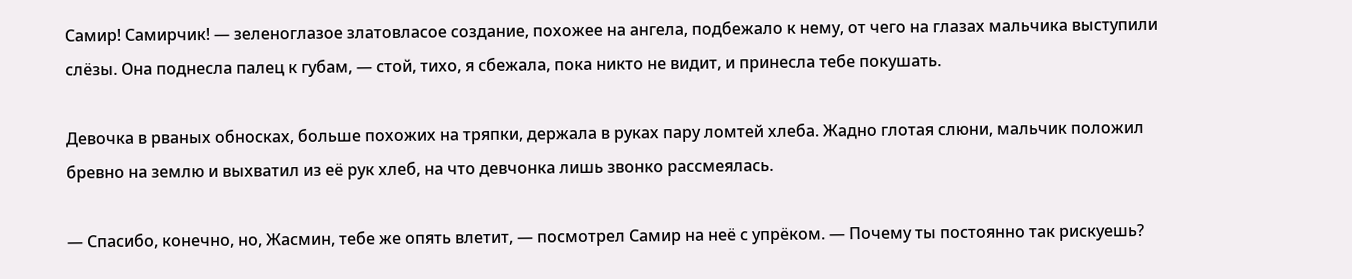Самир! Самирчик! — зеленоглазое златовласое создание, похожее на ангела, подбежало к нему, от чего на глазах мальчика выступили слёзы. Она поднесла палец к губам, — стой, тихо, я сбежала, пока никто не видит, и принесла тебе покушать.

Девочка в рваных обносках, больше похожих на тряпки, держала в руках пару ломтей хлеба. Жадно глотая слюни, мальчик положил бревно на землю и выхватил из её рук хлеб, на что девчонка лишь звонко рассмеялась.

— Спасибо, конечно, но, Жасмин, тебе же опять влетит, — посмотрел Самир на неё с упрёком. — Почему ты постоянно так рискуешь?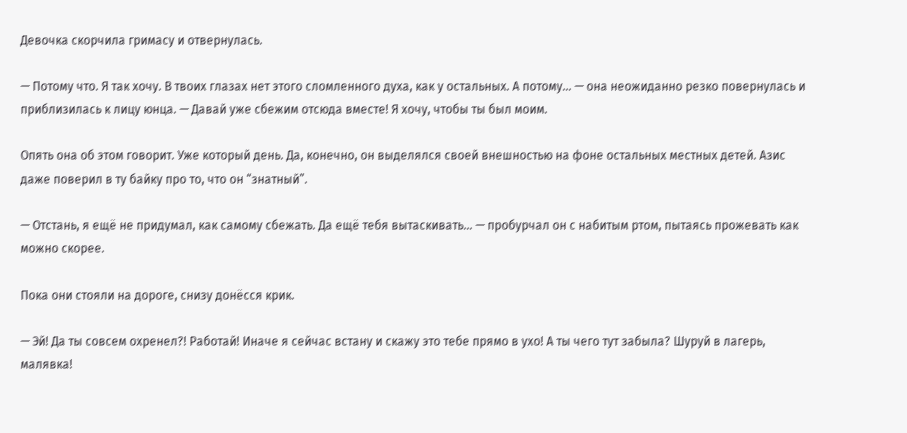Девочка скорчила гримасу и отвернулась.

— Потому что. Я так хочу. В твоих глазах нет этого сломленного духа, как у остальных. А потому… — она неожиданно резко повернулась и приблизилась к лицу юнца. — Давай уже сбежим отсюда вместе! Я хочу, чтобы ты был моим.

Опять она об этом говорит. Уже который день. Да, конечно, он выделялся своей внешностью на фоне остальных местных детей. Азис даже поверил в ту байку про то, что он “знатный”.

— Отстань, я ещё не придумал, как самому сбежать. Да ещё тебя вытаскивать… — пробурчал он с набитым ртом, пытаясь прожевать как можно скорее.

Пока они стояли на дороге, снизу донёсся крик.

— Эй! Да ты совсем охренел?! Работай! Иначе я сейчас встану и скажу это тебе прямо в ухо! А ты чего тут забыла? Шуруй в лагерь, малявка!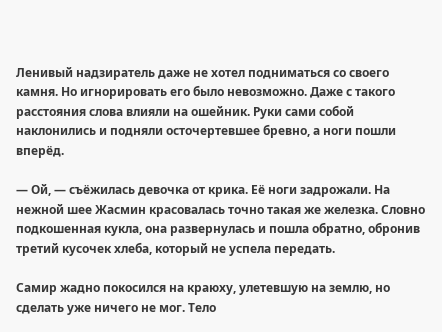Ленивый надзиратель даже не хотел подниматься со своего камня. Но игнорировать его было невозможно. Даже с такого расстояния слова влияли на ошейник. Руки сами собой наклонились и подняли осточертевшее бревно, а ноги пошли вперёд.

— Ой, — съёжилась девочка от крика. Её ноги задрожали. На нежной шее Жасмин красовалась точно такая же железка. Словно подкошенная кукла, она развернулась и пошла обратно, обронив третий кусочек хлеба, который не успела передать.

Самир жадно покосился на краюху, улетевшую на землю, но сделать уже ничего не мог. Тело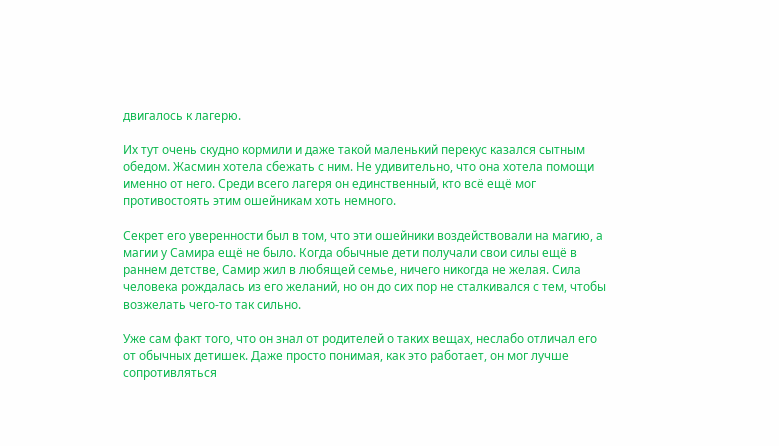двигалось к лагерю.

Их тут очень скудно кормили и даже такой маленький перекус казался сытным обедом. Жасмин хотела сбежать с ним. Не удивительно, что она хотела помощи именно от него. Среди всего лагеря он единственный, кто всё ещё мог противостоять этим ошейникам хоть немного.

Секрет его уверенности был в том, что эти ошейники воздействовали на магию, а магии у Самира ещё не было. Когда обычные дети получали свои силы ещё в раннем детстве, Самир жил в любящей семье, ничего никогда не желая. Сила человека рождалась из его желаний, но он до сих пор не сталкивался с тем, чтобы возжелать чего-то так сильно.

Уже сам факт того, что он знал от родителей о таких вещах, неслабо отличал его от обычных детишек. Даже просто понимая, как это работает, он мог лучше сопротивляться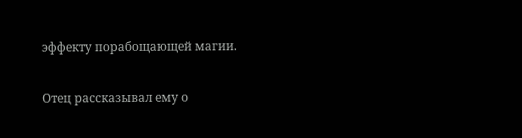эффекту порабощающей магии.

Отец рассказывал ему о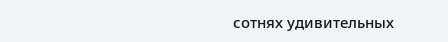сотнях удивительных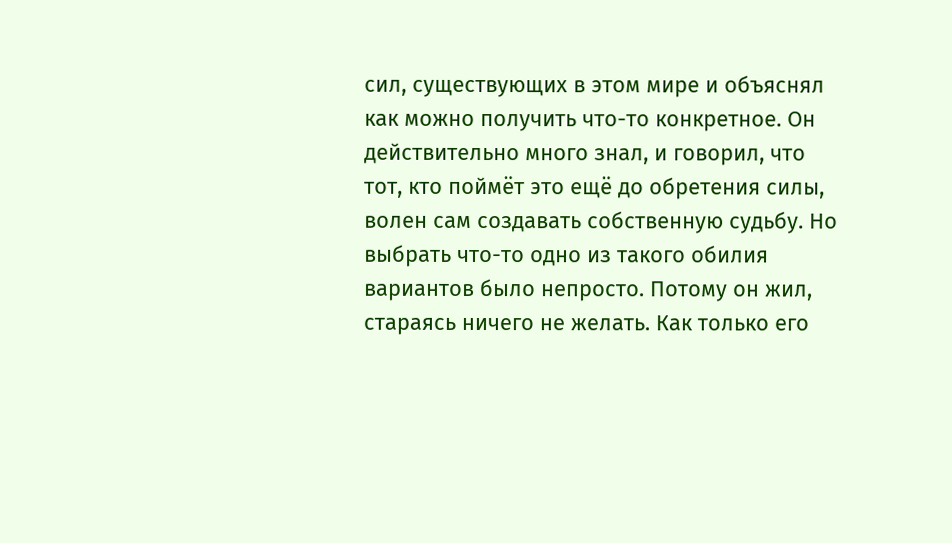сил, существующих в этом мире и объяснял как можно получить что-то конкретное. Он действительно много знал, и говорил, что тот, кто поймёт это ещё до обретения силы, волен сам создавать собственную судьбу. Но выбрать что-то одно из такого обилия вариантов было непросто. Потому он жил, стараясь ничего не желать. Как только его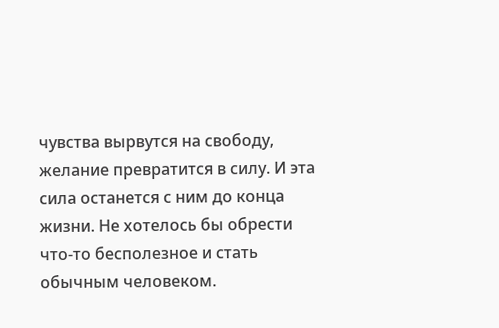чувства вырвутся на свободу, желание превратится в силу. И эта сила останется с ним до конца жизни. Не хотелось бы обрести что-то бесполезное и стать обычным человеком.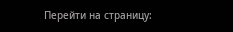Перейти на страницу: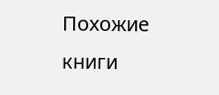Похожие книги